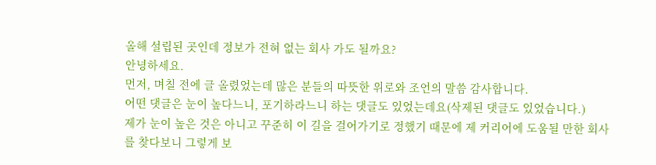올해 설립된 곳인데 정보가 전혀 없는 회사 가도 될까요?
안녕하세요.
먼저, 며칠 전에 글 올렸었는데 많은 분들의 따뜻한 위로와 조언의 말씀 감사합니다.
어떤 댓글은 눈이 높다느니, 포기하라느니 하는 댓글도 있었는데요(삭제된 댓글도 있었습니다.)
제가 눈이 높은 것은 아니고 꾸준히 이 길을 걸어가기로 정했기 때문에 제 커리어에 도움될 만한 회사를 찾다보니 그렇게 보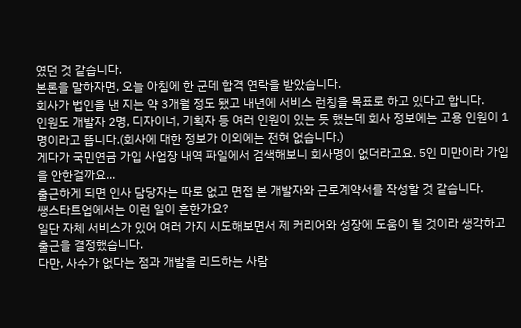였던 것 같습니다.
본론을 말하자면, 오늘 아침에 한 군데 합격 연락을 받았습니다.
회사가 법인을 낸 지는 약 3개월 정도 됐고 내년에 서비스 런칭을 목표로 하고 있다고 합니다.
인원도 개발자 2명, 디자이너, 기획자 등 여러 인원이 있는 듯 했는데 회사 정보에는 고용 인원이 1명이라고 뜹니다.(회사에 대한 정보가 이외에는 전혀 없습니다.)
게다가 국민연금 가입 사업장 내역 파일에서 검색해보니 회사명이 없더라고요. 5인 미만이라 가입을 안한걸까요...
출근하게 되면 인사 담당자는 따로 없고 면접 본 개발자와 근로계약서를 작성할 것 같습니다.
쌩스타트업에서는 이런 일이 흔한가요?
일단 자체 서비스가 있어 여러 가지 시도해보면서 제 커리어와 성장에 도움이 될 것이라 생각하고 출근을 결정했습니다.
다만, 사수가 없다는 점과 개발을 리드하는 사람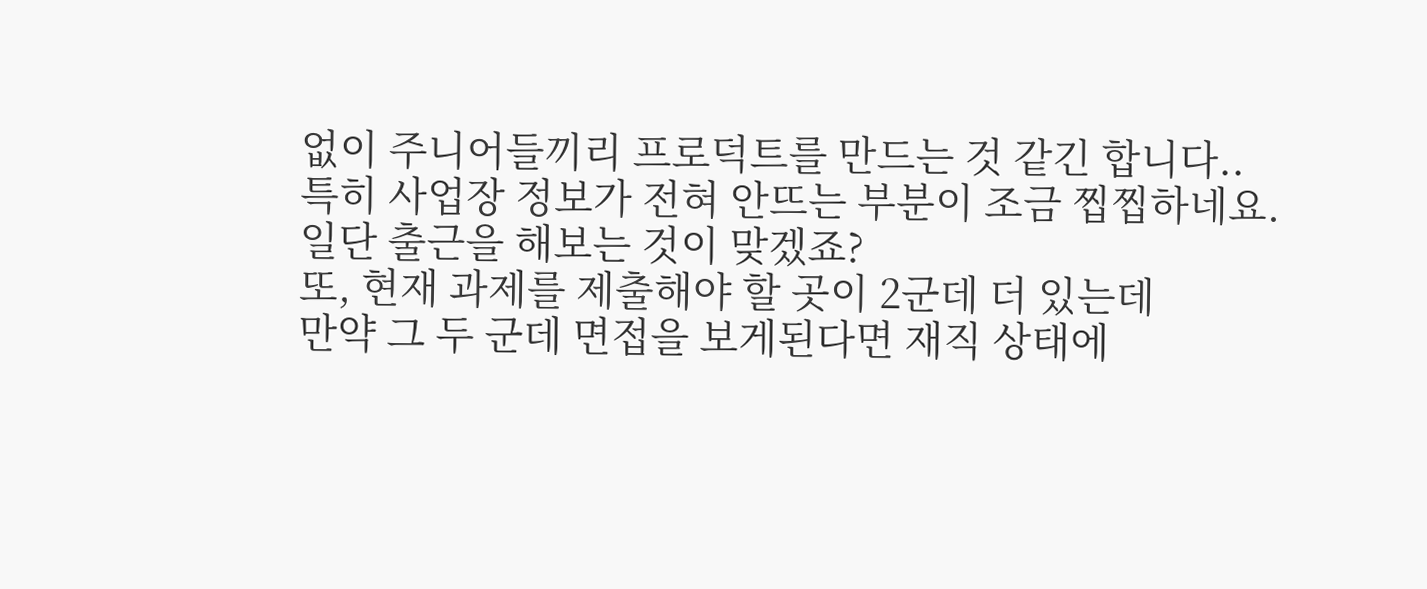없이 주니어들끼리 프로덕트를 만드는 것 같긴 합니다..
특히 사업장 정보가 전혀 안뜨는 부분이 조금 찝찝하네요.
일단 출근을 해보는 것이 맞겠죠?
또, 현재 과제를 제출해야 할 곳이 2군데 더 있는데
만약 그 두 군데 면접을 보게된다면 재직 상태에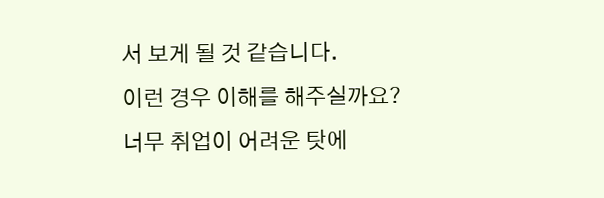서 보게 될 것 같습니다.
이런 경우 이해를 해주실까요?
너무 취업이 어려운 탓에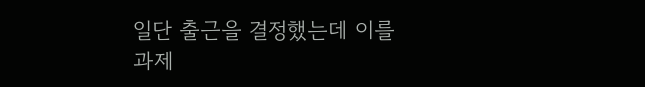일단 출근을 결정했는데 이를 과제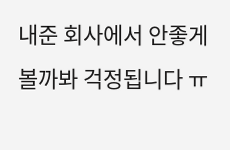내준 회사에서 안좋게 볼까봐 걱정됩니다 ㅠ